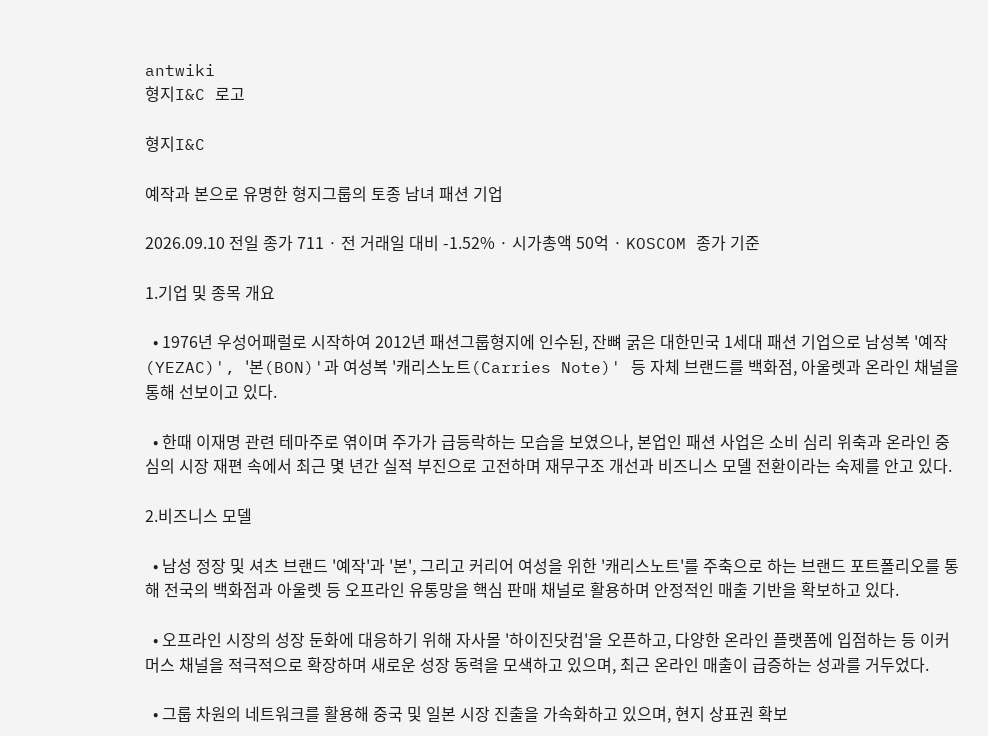antwiki
형지I&C 로고

형지I&C

예작과 본으로 유명한 형지그룹의 토종 남녀 패션 기업

2026.09.10 전일 종가 711 · 전 거래일 대비 -1.52% · 시가총액 50억 · KOSCOM 종가 기준

1.기업 및 종목 개요

  • 1976년 우성어패럴로 시작하여 2012년 패션그룹형지에 인수된, 잔뼈 굵은 대한민국 1세대 패션 기업으로 남성복 '예작(YEZAC)', '본(BON)'과 여성복 '캐리스노트(Carries Note)' 등 자체 브랜드를 백화점, 아울렛과 온라인 채널을 통해 선보이고 있다.

  • 한때 이재명 관련 테마주로 엮이며 주가가 급등락하는 모습을 보였으나, 본업인 패션 사업은 소비 심리 위축과 온라인 중심의 시장 재편 속에서 최근 몇 년간 실적 부진으로 고전하며 재무구조 개선과 비즈니스 모델 전환이라는 숙제를 안고 있다.

2.비즈니스 모델

  • 남성 정장 및 셔츠 브랜드 '예작'과 '본', 그리고 커리어 여성을 위한 '캐리스노트'를 주축으로 하는 브랜드 포트폴리오를 통해 전국의 백화점과 아울렛 등 오프라인 유통망을 핵심 판매 채널로 활용하며 안정적인 매출 기반을 확보하고 있다.

  • 오프라인 시장의 성장 둔화에 대응하기 위해 자사몰 '하이진닷컴'을 오픈하고, 다양한 온라인 플랫폼에 입점하는 등 이커머스 채널을 적극적으로 확장하며 새로운 성장 동력을 모색하고 있으며, 최근 온라인 매출이 급증하는 성과를 거두었다.

  • 그룹 차원의 네트워크를 활용해 중국 및 일본 시장 진출을 가속화하고 있으며, 현지 상표권 확보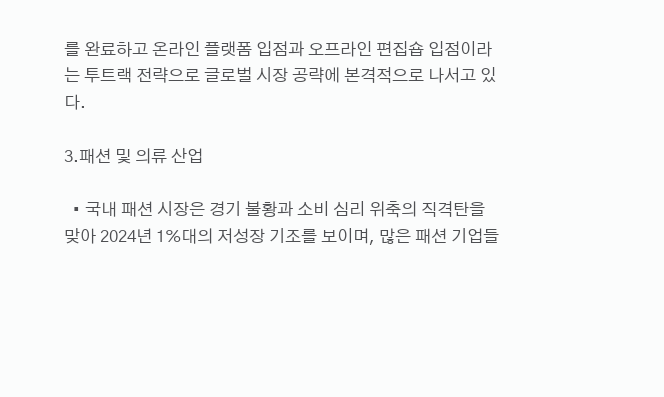를 완료하고 온라인 플랫폼 입점과 오프라인 편집숍 입점이라는 투트랙 전략으로 글로벌 시장 공략에 본격적으로 나서고 있다.

3.패션 및 의류 산업

  • 국내 패션 시장은 경기 불황과 소비 심리 위축의 직격탄을 맞아 2024년 1%대의 저성장 기조를 보이며, 많은 패션 기업들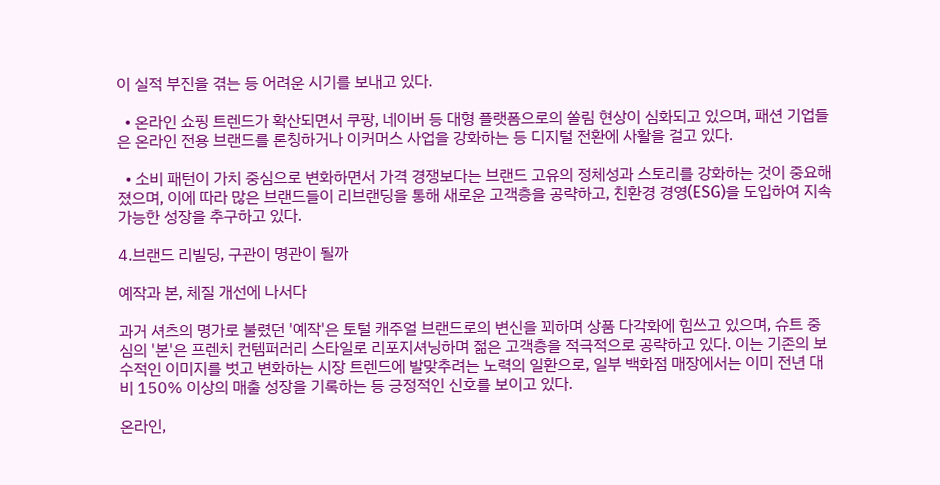이 실적 부진을 겪는 등 어려운 시기를 보내고 있다.

  • 온라인 쇼핑 트렌드가 확산되면서 쿠팡, 네이버 등 대형 플랫폼으로의 쏠림 현상이 심화되고 있으며, 패션 기업들은 온라인 전용 브랜드를 론칭하거나 이커머스 사업을 강화하는 등 디지털 전환에 사활을 걸고 있다.

  • 소비 패턴이 가치 중심으로 변화하면서 가격 경쟁보다는 브랜드 고유의 정체성과 스토리를 강화하는 것이 중요해졌으며, 이에 따라 많은 브랜드들이 리브랜딩을 통해 새로운 고객층을 공략하고, 친환경 경영(ESG)을 도입하여 지속 가능한 성장을 추구하고 있다.

4.브랜드 리빌딩, 구관이 명관이 될까

예작과 본, 체질 개선에 나서다

과거 셔츠의 명가로 불렸던 '예작'은 토털 캐주얼 브랜드로의 변신을 꾀하며 상품 다각화에 힘쓰고 있으며, 슈트 중심의 '본'은 프렌치 컨템퍼러리 스타일로 리포지셔닝하며 젊은 고객층을 적극적으로 공략하고 있다. 이는 기존의 보수적인 이미지를 벗고 변화하는 시장 트렌드에 발맞추려는 노력의 일환으로, 일부 백화점 매장에서는 이미 전년 대비 150% 이상의 매출 성장을 기록하는 등 긍정적인 신호를 보이고 있다.

온라인,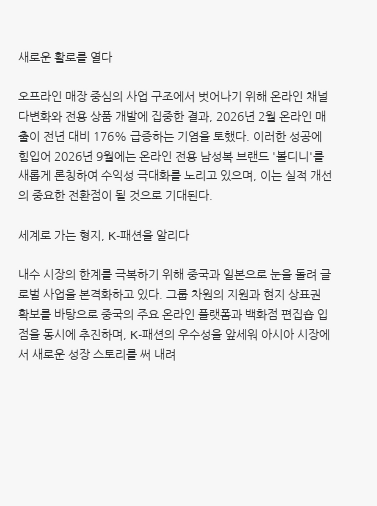새로운 활로를 열다

오프라인 매장 중심의 사업 구조에서 벗어나기 위해 온라인 채널 다변화와 전용 상품 개발에 집중한 결과, 2026년 2월 온라인 매출이 전년 대비 176% 급증하는 기염을 토했다. 이러한 성공에 힘입어 2026년 9월에는 온라인 전용 남성복 브랜드 '볼디니'를 새롭게 론칭하여 수익성 극대화를 노리고 있으며, 이는 실적 개선의 중요한 전환점이 될 것으로 기대된다.

세계로 가는 형지, K-패션을 알리다

내수 시장의 한계를 극복하기 위해 중국과 일본으로 눈을 돌려 글로벌 사업을 본격화하고 있다. 그룹 차원의 지원과 현지 상표권 확보를 바탕으로 중국의 주요 온라인 플랫폼과 백화점 편집숍 입점을 동시에 추진하며, K-패션의 우수성을 앞세워 아시아 시장에서 새로운 성장 스토리를 써 내려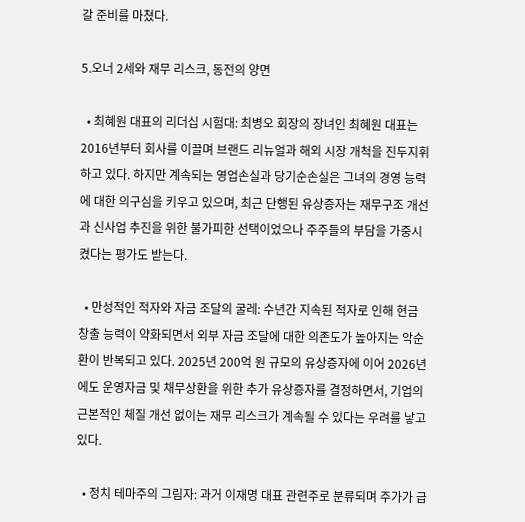갈 준비를 마쳤다.

5.오너 2세와 재무 리스크, 동전의 양면

  • 최혜원 대표의 리더십 시험대: 최병오 회장의 장녀인 최혜원 대표는 2016년부터 회사를 이끌며 브랜드 리뉴얼과 해외 시장 개척을 진두지휘하고 있다. 하지만 계속되는 영업손실과 당기순손실은 그녀의 경영 능력에 대한 의구심을 키우고 있으며, 최근 단행된 유상증자는 재무구조 개선과 신사업 추진을 위한 불가피한 선택이었으나 주주들의 부담을 가중시켰다는 평가도 받는다.

  • 만성적인 적자와 자금 조달의 굴레: 수년간 지속된 적자로 인해 현금 창출 능력이 약화되면서 외부 자금 조달에 대한 의존도가 높아지는 악순환이 반복되고 있다. 2025년 200억 원 규모의 유상증자에 이어 2026년에도 운영자금 및 채무상환을 위한 추가 유상증자를 결정하면서, 기업의 근본적인 체질 개선 없이는 재무 리스크가 계속될 수 있다는 우려를 낳고 있다.

  • 정치 테마주의 그림자: 과거 이재명 대표 관련주로 분류되며 주가가 급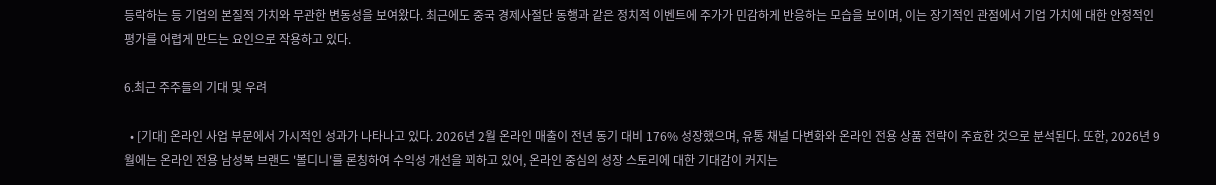등락하는 등 기업의 본질적 가치와 무관한 변동성을 보여왔다. 최근에도 중국 경제사절단 동행과 같은 정치적 이벤트에 주가가 민감하게 반응하는 모습을 보이며, 이는 장기적인 관점에서 기업 가치에 대한 안정적인 평가를 어렵게 만드는 요인으로 작용하고 있다.

6.최근 주주들의 기대 및 우려

  • [기대] 온라인 사업 부문에서 가시적인 성과가 나타나고 있다. 2026년 2월 온라인 매출이 전년 동기 대비 176% 성장했으며, 유통 채널 다변화와 온라인 전용 상품 전략이 주효한 것으로 분석된다. 또한, 2026년 9월에는 온라인 전용 남성복 브랜드 '볼디니'를 론칭하여 수익성 개선을 꾀하고 있어, 온라인 중심의 성장 스토리에 대한 기대감이 커지는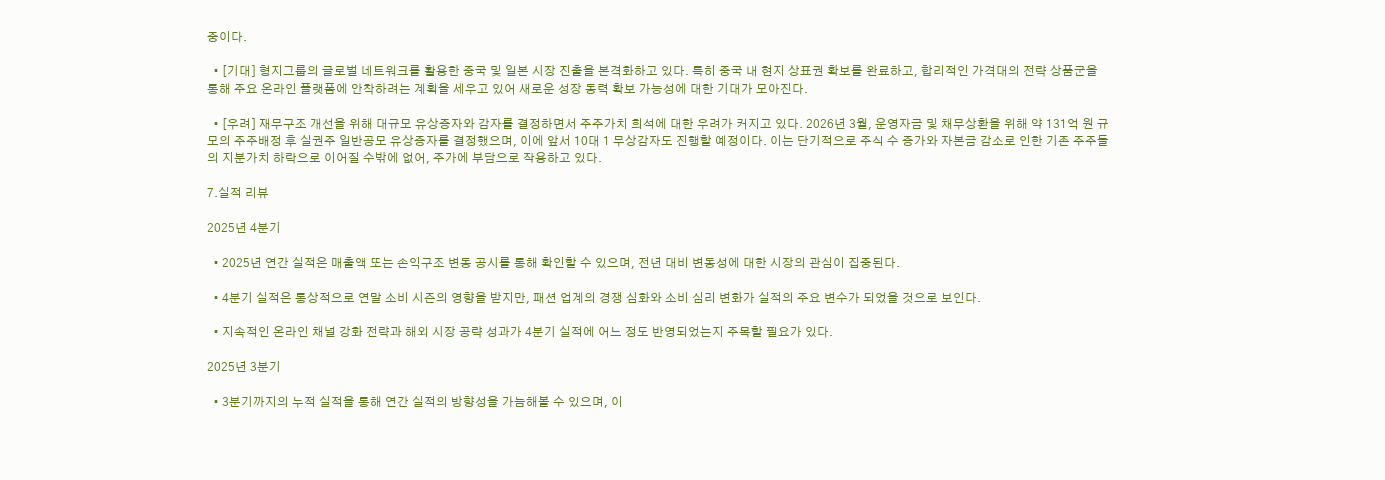중이다.

  • [기대] 형지그룹의 글로벌 네트워크를 활용한 중국 및 일본 시장 진출을 본격화하고 있다. 특히 중국 내 현지 상표권 확보를 완료하고, 합리적인 가격대의 전략 상품군을 통해 주요 온라인 플랫폼에 안착하려는 계획을 세우고 있어 새로운 성장 동력 확보 가능성에 대한 기대가 모아진다.

  • [우려] 재무구조 개선을 위해 대규모 유상증자와 감자를 결정하면서 주주가치 희석에 대한 우려가 커지고 있다. 2026년 3월, 운영자금 및 채무상환을 위해 약 131억 원 규모의 주주배정 후 실권주 일반공모 유상증자를 결정했으며, 이에 앞서 10대 1 무상감자도 진행할 예정이다. 이는 단기적으로 주식 수 증가와 자본금 감소로 인한 기존 주주들의 지분가치 하락으로 이어질 수밖에 없어, 주가에 부담으로 작용하고 있다.

7.실적 리뷰

2025년 4분기

  • 2025년 연간 실적은 매출액 또는 손익구조 변동 공시를 통해 확인할 수 있으며, 전년 대비 변동성에 대한 시장의 관심이 집중된다.

  • 4분기 실적은 통상적으로 연말 소비 시즌의 영향을 받지만, 패션 업계의 경쟁 심화와 소비 심리 변화가 실적의 주요 변수가 되었을 것으로 보인다.

  • 지속적인 온라인 채널 강화 전략과 해외 시장 공략 성과가 4분기 실적에 어느 정도 반영되었는지 주목할 필요가 있다.

2025년 3분기

  • 3분기까지의 누적 실적을 통해 연간 실적의 방향성을 가늠해볼 수 있으며, 이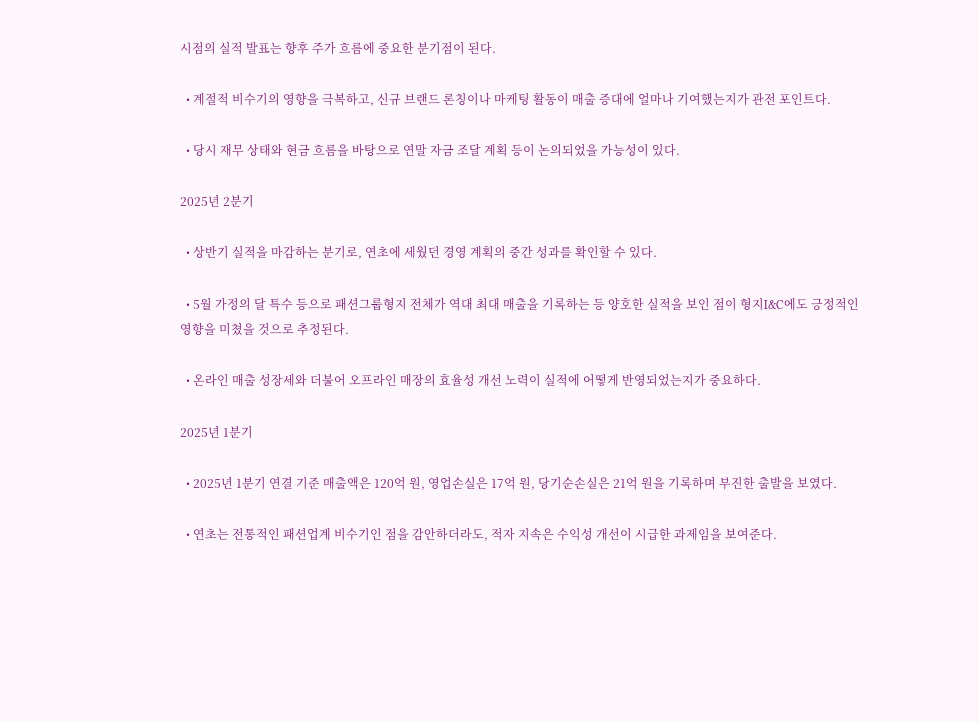시점의 실적 발표는 향후 주가 흐름에 중요한 분기점이 된다.

  • 계절적 비수기의 영향을 극복하고, 신규 브랜드 론칭이나 마케팅 활동이 매출 증대에 얼마나 기여했는지가 관전 포인트다.

  • 당시 재무 상태와 현금 흐름을 바탕으로 연말 자금 조달 계획 등이 논의되었을 가능성이 있다.

2025년 2분기

  • 상반기 실적을 마감하는 분기로, 연초에 세웠던 경영 계획의 중간 성과를 확인할 수 있다.

  • 5월 가정의 달 특수 등으로 패션그룹형지 전체가 역대 최대 매출을 기록하는 등 양호한 실적을 보인 점이 형지I&C에도 긍정적인 영향을 미쳤을 것으로 추정된다.

  • 온라인 매출 성장세와 더불어 오프라인 매장의 효율성 개선 노력이 실적에 어떻게 반영되었는지가 중요하다.

2025년 1분기

  • 2025년 1분기 연결 기준 매출액은 120억 원, 영업손실은 17억 원, 당기순손실은 21억 원을 기록하며 부진한 출발을 보였다.

  • 연초는 전통적인 패션업계 비수기인 점을 감안하더라도, 적자 지속은 수익성 개선이 시급한 과제임을 보여준다.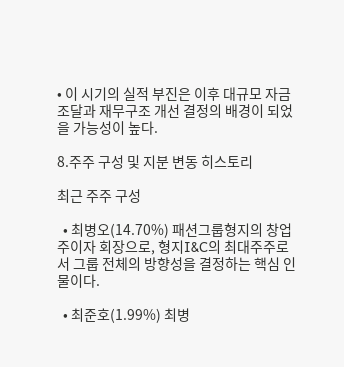• 이 시기의 실적 부진은 이후 대규모 자금 조달과 재무구조 개선 결정의 배경이 되었을 가능성이 높다.

8.주주 구성 및 지분 변동 히스토리

최근 주주 구성

  • 최병오(14.70%) 패션그룹형지의 창업주이자 회장으로, 형지I&C의 최대주주로서 그룹 전체의 방향성을 결정하는 핵심 인물이다.

  • 최준호(1.99%) 최병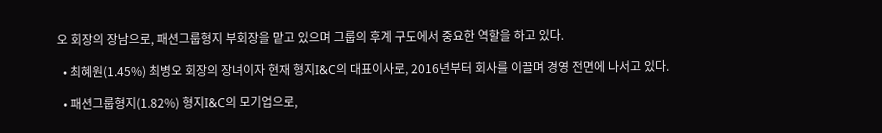오 회장의 장남으로, 패션그룹형지 부회장을 맡고 있으며 그룹의 후계 구도에서 중요한 역할을 하고 있다.

  • 최혜원(1.45%) 최병오 회장의 장녀이자 현재 형지I&C의 대표이사로, 2016년부터 회사를 이끌며 경영 전면에 나서고 있다.

  • 패션그룹형지(1.82%) 형지I&C의 모기업으로,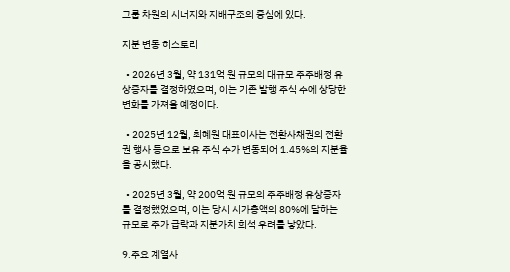그룹 차원의 시너지와 지배구조의 중심에 있다.

지분 변동 히스토리

  • 2026년 3월, 약 131억 원 규모의 대규모 주주배정 유상증자를 결정하였으며, 이는 기존 발행 주식 수에 상당한 변화를 가져올 예정이다.

  • 2025년 12월, 최혜원 대표이사는 전환사채권의 전환권 행사 등으로 보유 주식 수가 변동되어 1.45%의 지분율을 공시했다.

  • 2025년 3월, 약 200억 원 규모의 주주배정 유상증자를 결정했었으며, 이는 당시 시가총액의 80%에 달하는 규모로 주가 급락과 지분가치 희석 우려를 낳았다.

9.주요 계열사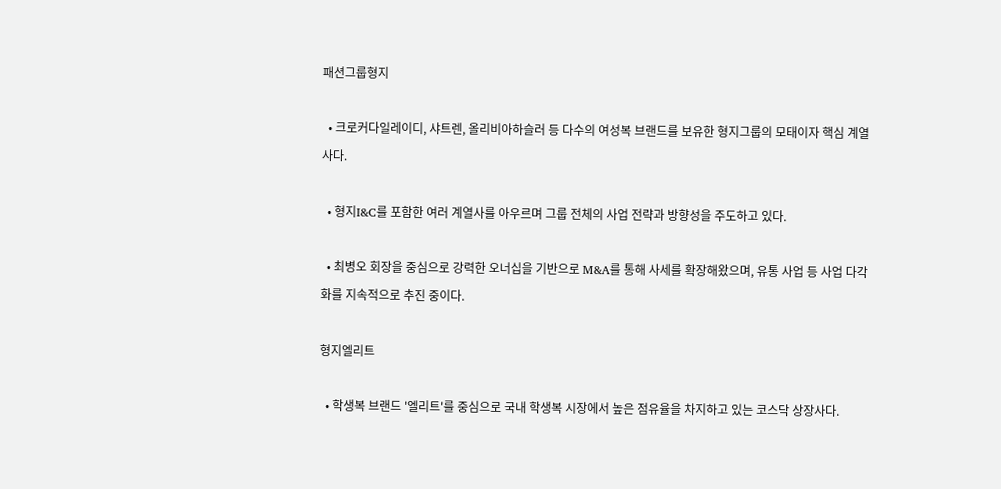패션그룹형지

  • 크로커다일레이디, 샤트렌, 올리비아하슬러 등 다수의 여성복 브랜드를 보유한 형지그룹의 모태이자 핵심 계열사다.

  • 형지I&C를 포함한 여러 계열사를 아우르며 그룹 전체의 사업 전략과 방향성을 주도하고 있다.

  • 최병오 회장을 중심으로 강력한 오너십을 기반으로 M&A를 통해 사세를 확장해왔으며, 유통 사업 등 사업 다각화를 지속적으로 추진 중이다.

형지엘리트

  • 학생복 브랜드 '엘리트'를 중심으로 국내 학생복 시장에서 높은 점유율을 차지하고 있는 코스닥 상장사다.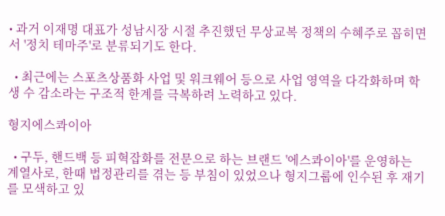• 과거 이재명 대표가 성남시장 시절 추진했던 무상교복 정책의 수혜주로 꼽히면서 '정치 테마주'로 분류되기도 한다.

  • 최근에는 스포츠상품화 사업 및 워크웨어 등으로 사업 영역을 다각화하며 학생 수 감소라는 구조적 한계를 극복하려 노력하고 있다.

형지에스콰이아

  • 구두, 핸드백 등 피혁잡화를 전문으로 하는 브랜드 '에스콰이아'를 운영하는 계열사로, 한때 법정관리를 겪는 등 부침이 있었으나 형지그룹에 인수된 후 재기를 모색하고 있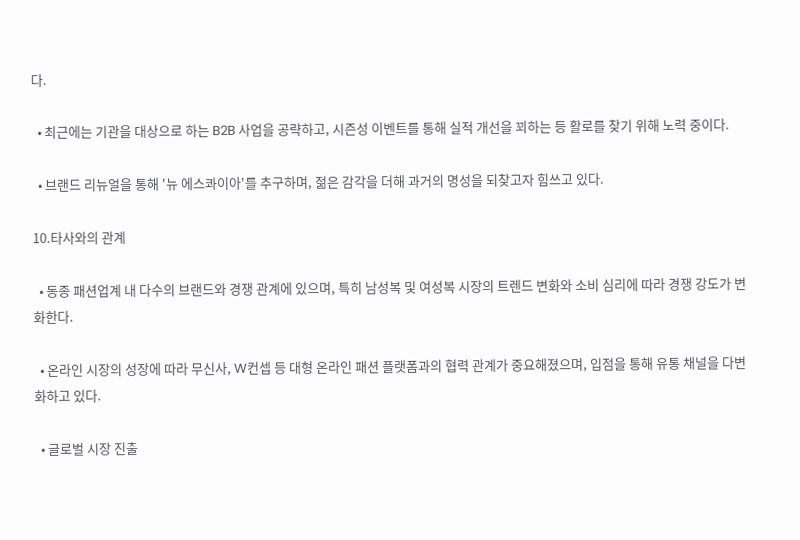다.

  • 최근에는 기관을 대상으로 하는 B2B 사업을 공략하고, 시즌성 이벤트를 통해 실적 개선을 꾀하는 등 활로를 찾기 위해 노력 중이다.

  • 브랜드 리뉴얼을 통해 '뉴 에스콰이아'를 추구하며, 젊은 감각을 더해 과거의 명성을 되찾고자 힘쓰고 있다.

10.타사와의 관계

  • 동종 패션업계 내 다수의 브랜드와 경쟁 관계에 있으며, 특히 남성복 및 여성복 시장의 트렌드 변화와 소비 심리에 따라 경쟁 강도가 변화한다.

  • 온라인 시장의 성장에 따라 무신사, W컨셉 등 대형 온라인 패션 플랫폼과의 협력 관계가 중요해졌으며, 입점을 통해 유통 채널을 다변화하고 있다.

  • 글로벌 시장 진출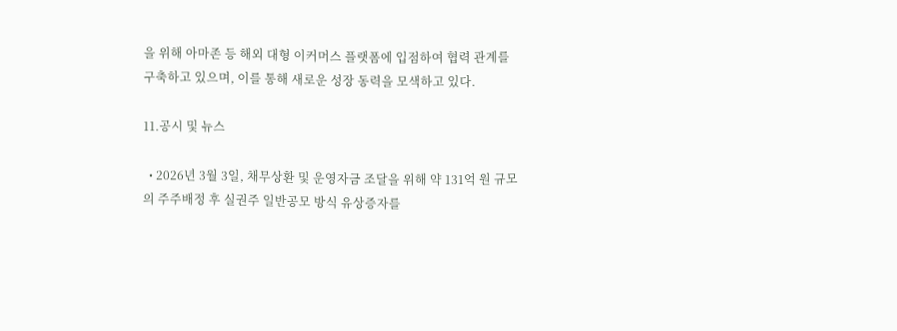을 위해 아마존 등 해외 대형 이커머스 플랫폼에 입점하여 협력 관계를 구축하고 있으며, 이를 통해 새로운 성장 동력을 모색하고 있다.

11.공시 및 뉴스

  • 2026년 3월 3일, 채무상환 및 운영자금 조달을 위해 약 131억 원 규모의 주주배정 후 실권주 일반공모 방식 유상증자를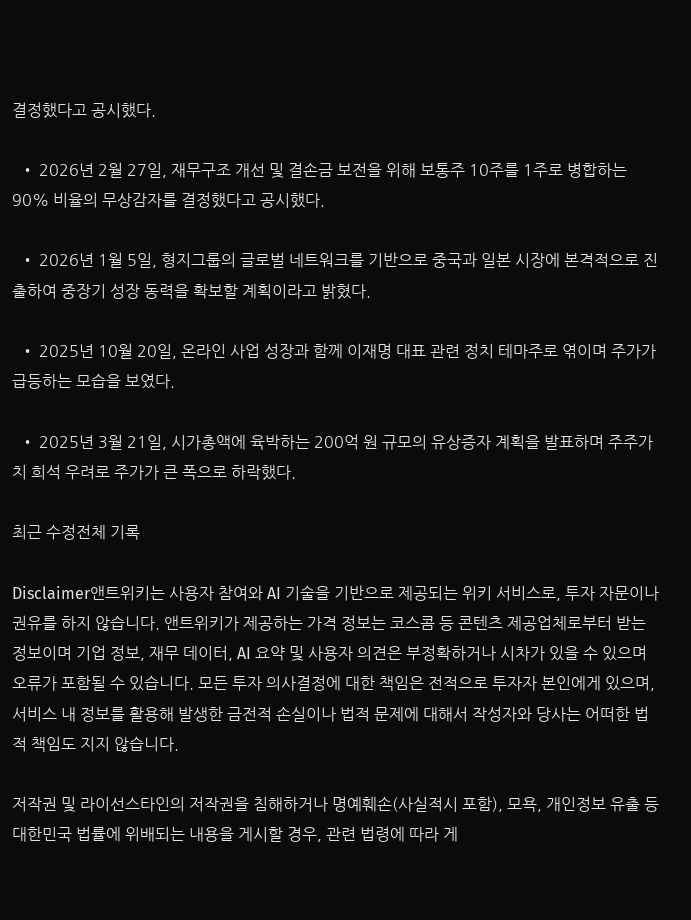결정했다고 공시했다.

  • 2026년 2월 27일, 재무구조 개선 및 결손금 보전을 위해 보통주 10주를 1주로 병합하는 90% 비율의 무상감자를 결정했다고 공시했다.

  • 2026년 1월 5일, 형지그룹의 글로벌 네트워크를 기반으로 중국과 일본 시장에 본격적으로 진출하여 중장기 성장 동력을 확보할 계획이라고 밝혔다.

  • 2025년 10월 20일, 온라인 사업 성장과 함께 이재명 대표 관련 정치 테마주로 엮이며 주가가 급등하는 모습을 보였다.

  • 2025년 3월 21일, 시가총액에 육박하는 200억 원 규모의 유상증자 계획을 발표하며 주주가치 희석 우려로 주가가 큰 폭으로 하락했다.

최근 수정전체 기록

Disclaimer앤트위키는 사용자 참여와 AI 기술을 기반으로 제공되는 위키 서비스로, 투자 자문이나 권유를 하지 않습니다. 앤트위키가 제공하는 가격 정보는 코스콤 등 콘텐츠 제공업체로부터 받는 정보이며 기업 정보, 재무 데이터, AI 요약 및 사용자 의견은 부정확하거나 시차가 있을 수 있으며 오류가 포함될 수 있습니다. 모든 투자 의사결정에 대한 책임은 전적으로 투자자 본인에게 있으며, 서비스 내 정보를 활용해 발생한 금전적 손실이나 법적 문제에 대해서 작성자와 당사는 어떠한 법적 책임도 지지 않습니다.

저작권 및 라이선스타인의 저작권을 침해하거나 명예훼손(사실적시 포함), 모욕, 개인정보 유출 등 대한민국 법률에 위배되는 내용을 게시할 경우, 관련 법령에 따라 게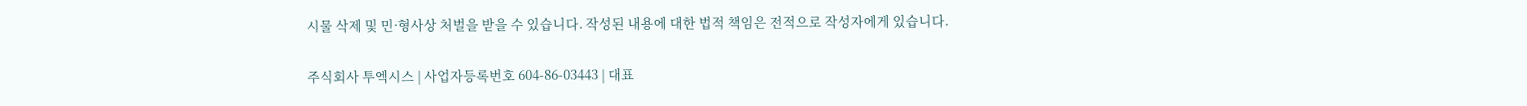시물 삭제 및 민·형사상 처벌을 받을 수 있습니다. 작성된 내용에 대한 법적 책임은 전적으로 작성자에게 있습니다.

주식회사 투엑시스 | 사업자등록번호 604-86-03443 | 대표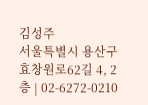김성주
서울특별시 용산구 효창원로62길 4, 2층 | 02-6272-0210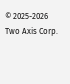© 2025-2026 Two Axis Corp.